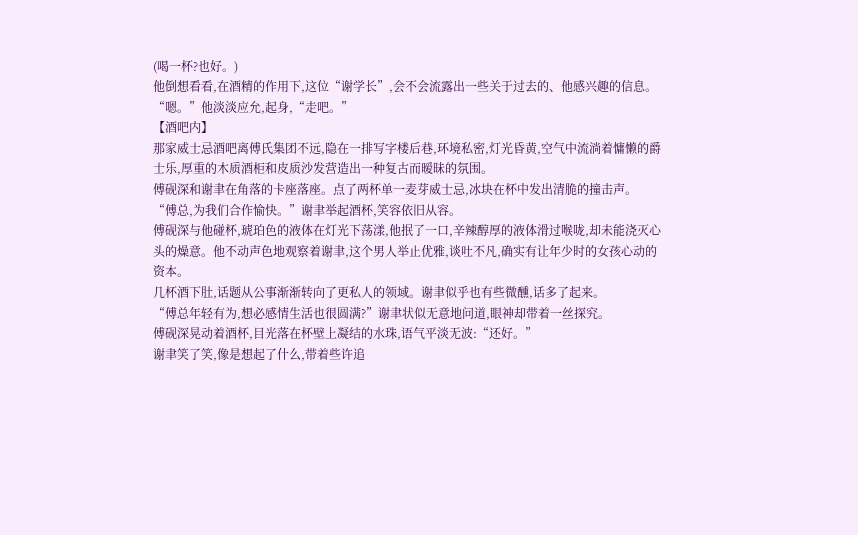(喝一杯?也好。)
他倒想看看,在酒精的作用下,这位“谢学长”,会不会流露出一些关于过去的、他感兴趣的信息。
“嗯。”他淡淡应允,起身,“走吧。”
【酒吧内】
那家威士忌酒吧离傅氏集团不远,隐在一排写字楼后巷,环境私密,灯光昏黄,空气中流淌着慵懒的爵士乐,厚重的木质酒柜和皮质沙发营造出一种复古而暧昧的氛围。
傅砚深和谢聿在角落的卡座落座。点了两杯单一麦芽威士忌,冰块在杯中发出清脆的撞击声。
“傅总,为我们合作愉快。”谢聿举起酒杯,笑容依旧从容。
傅砚深与他碰杯,琥珀色的液体在灯光下荡漾,他抿了一口,辛辣醇厚的液体滑过喉咙,却未能浇灭心头的燥意。他不动声色地观察着谢聿,这个男人举止优雅,谈吐不凡,确实有让年少时的女孩心动的资本。
几杯酒下肚,话题从公事渐渐转向了更私人的领域。谢聿似乎也有些微醺,话多了起来。
“傅总年轻有为,想必感情生活也很圆满?”谢聿状似无意地问道,眼神却带着一丝探究。
傅砚深晃动着酒杯,目光落在杯壁上凝结的水珠,语气平淡无波:“还好。”
谢聿笑了笑,像是想起了什么,带着些许追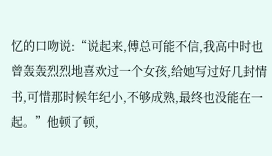忆的口吻说:“说起来,傅总可能不信,我高中时也曾轰轰烈烈地喜欢过一个女孩,给她写过好几封情书,可惜那时候年纪小,不够成熟,最终也没能在一起。”他顿了顿,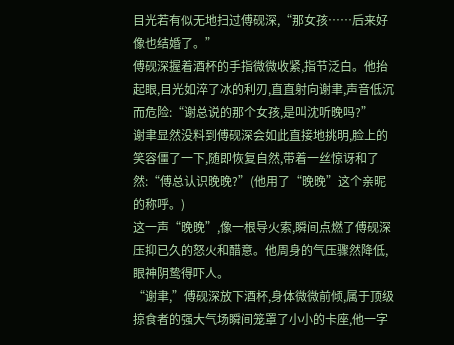目光若有似无地扫过傅砚深,“那女孩……后来好像也结婚了。”
傅砚深握着酒杯的手指微微收紧,指节泛白。他抬起眼,目光如淬了冰的利刃,直直射向谢聿,声音低沉而危险:“谢总说的那个女孩,是叫沈听晚吗?”
谢聿显然没料到傅砚深会如此直接地挑明,脸上的笑容僵了一下,随即恢复自然,带着一丝惊讶和了然:“傅总认识晚晚?”(他用了“晚晚”这个亲昵的称呼。)
这一声“晚晚”,像一根导火索,瞬间点燃了傅砚深压抑已久的怒火和醋意。他周身的气压骤然降低,眼神阴鸷得吓人。
“谢聿,”傅砚深放下酒杯,身体微微前倾,属于顶级掠食者的强大气场瞬间笼罩了小小的卡座,他一字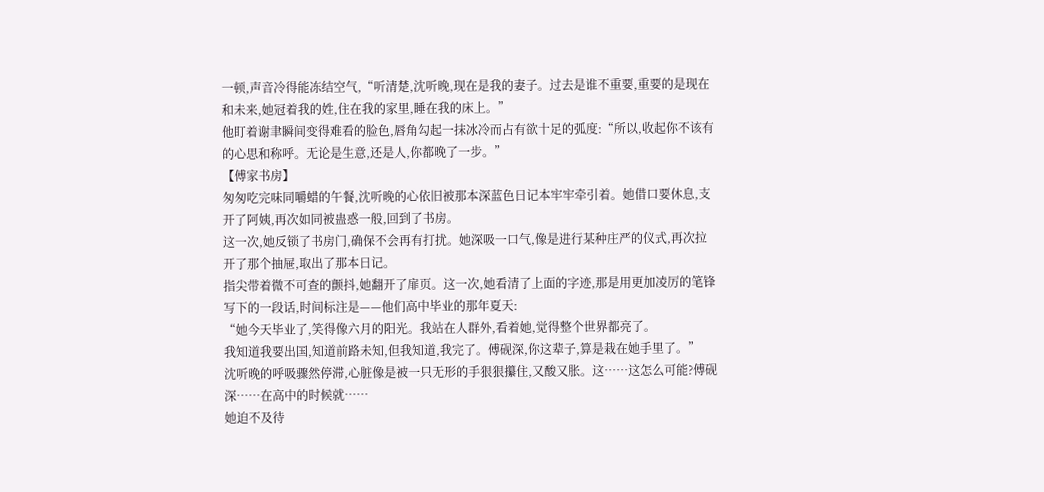一顿,声音冷得能冻结空气,“听清楚,沈听晚,现在是我的妻子。过去是谁不重要,重要的是现在和未来,她冠着我的姓,住在我的家里,睡在我的床上。”
他盯着谢聿瞬间变得难看的脸色,唇角勾起一抹冰冷而占有欲十足的弧度:“所以,收起你不该有的心思和称呼。无论是生意,还是人,你都晚了一步。”
【傅家书房】
匆匆吃完味同嚼蜡的午餐,沈听晚的心依旧被那本深蓝色日记本牢牢牵引着。她借口要休息,支开了阿姨,再次如同被蛊惑一般,回到了书房。
这一次,她反锁了书房门,确保不会再有打扰。她深吸一口气,像是进行某种庄严的仪式,再次拉开了那个抽屉,取出了那本日记。
指尖带着微不可查的颤抖,她翻开了扉页。这一次,她看清了上面的字迹,那是用更加凌厉的笔锋写下的一段话,时间标注是——他们高中毕业的那年夏天:
“她今天毕业了,笑得像六月的阳光。我站在人群外,看着她,觉得整个世界都亮了。
我知道我要出国,知道前路未知,但我知道,我完了。傅砚深,你这辈子,算是栽在她手里了。”
沈听晚的呼吸骤然停滞,心脏像是被一只无形的手狠狠攥住,又酸又胀。这……这怎么可能?傅砚深……在高中的时候就……
她迫不及待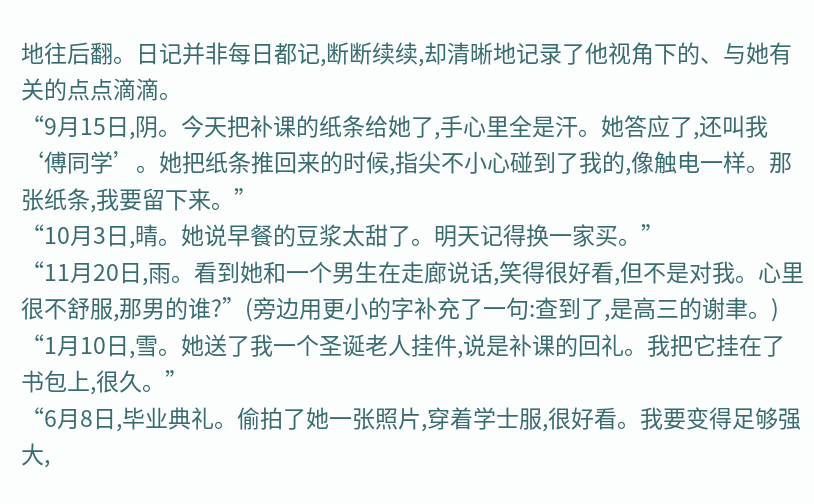地往后翻。日记并非每日都记,断断续续,却清晰地记录了他视角下的、与她有关的点点滴滴。
“9月15日,阴。今天把补课的纸条给她了,手心里全是汗。她答应了,还叫我‘傅同学’。她把纸条推回来的时候,指尖不小心碰到了我的,像触电一样。那张纸条,我要留下来。”
“10月3日,晴。她说早餐的豆浆太甜了。明天记得换一家买。”
“11月20日,雨。看到她和一个男生在走廊说话,笑得很好看,但不是对我。心里很不舒服,那男的谁?”(旁边用更小的字补充了一句:查到了,是高三的谢聿。)
“1月10日,雪。她送了我一个圣诞老人挂件,说是补课的回礼。我把它挂在了书包上,很久。”
“6月8日,毕业典礼。偷拍了她一张照片,穿着学士服,很好看。我要变得足够强大,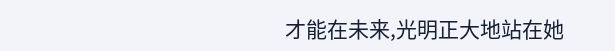才能在未来,光明正大地站在她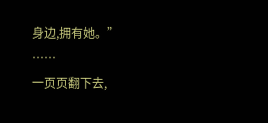身边,拥有她。”
……
一页页翻下去,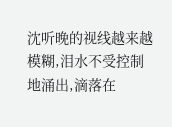沈听晚的视线越来越模糊,泪水不受控制地涌出,滴落在